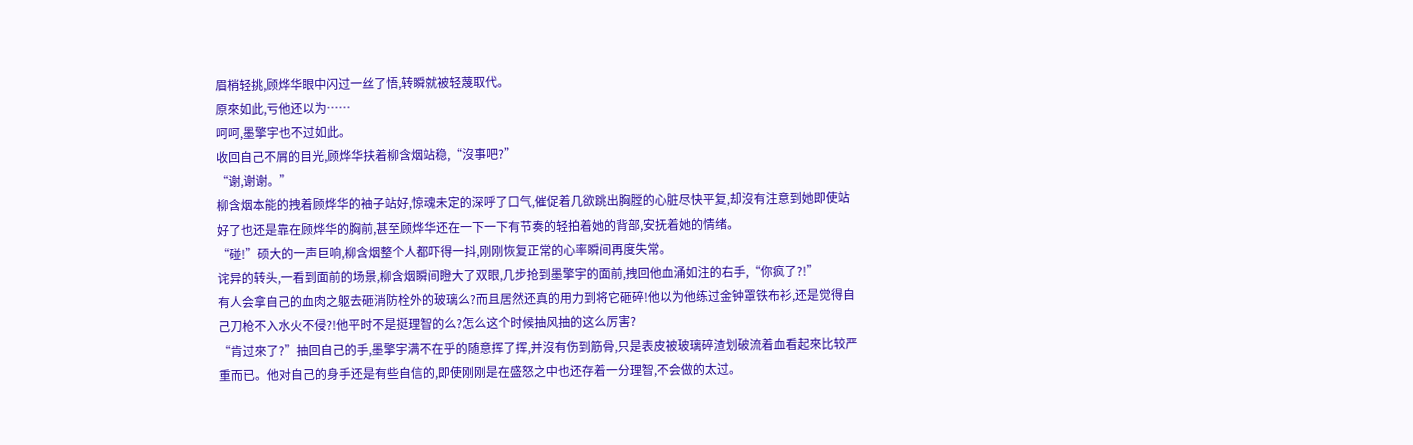眉梢轻挑,顾烨华眼中闪过一丝了悟,转瞬就被轻蔑取代。
原來如此,亏他还以为……
呵呵,墨擎宇也不过如此。
收回自己不屑的目光,顾烨华扶着柳含烟站稳,“沒事吧?”
“谢,谢谢。”
柳含烟本能的拽着顾烨华的袖子站好,惊魂未定的深呼了口气,催促着几欲跳出胸膛的心脏尽快平复,却沒有注意到她即使站好了也还是靠在顾烨华的胸前,甚至顾烨华还在一下一下有节奏的轻拍着她的背部,安抚着她的情绪。
“碰!”硕大的一声巨响,柳含烟整个人都吓得一抖,刚刚恢复正常的心率瞬间再度失常。
诧异的转头,一看到面前的场景,柳含烟瞬间瞪大了双眼,几步抢到墨擎宇的面前,拽回他血涌如注的右手,“你疯了?!”
有人会拿自己的血肉之躯去砸消防栓外的玻璃么?而且居然还真的用力到将它砸碎!他以为他练过金钟罩铁布衫,还是觉得自己刀枪不入水火不侵?!他平时不是挺理智的么?怎么这个时候抽风抽的这么厉害?
“肯过來了?”抽回自己的手,墨擎宇满不在乎的随意挥了挥,并沒有伤到筋骨,只是表皮被玻璃碎渣划破流着血看起來比较严重而已。他对自己的身手还是有些自信的,即使刚刚是在盛怒之中也还存着一分理智,不会做的太过。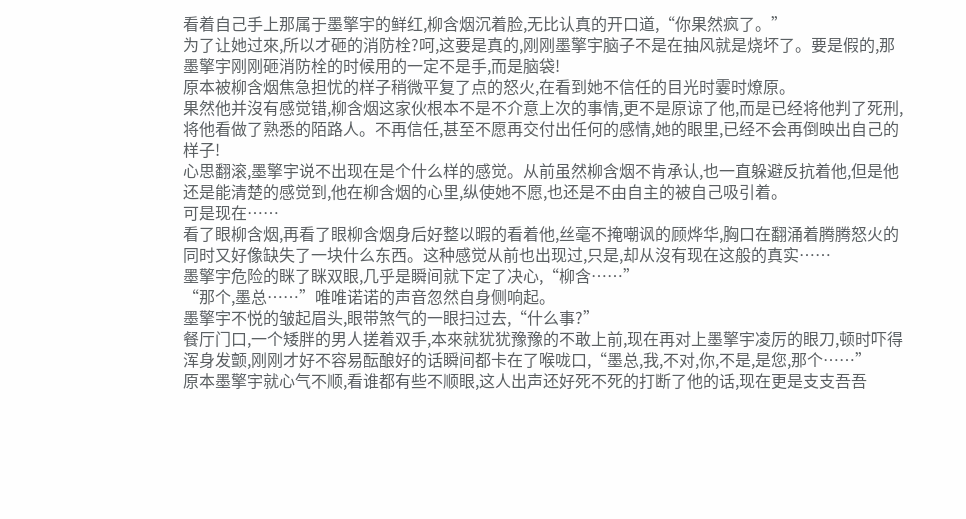看着自己手上那属于墨擎宇的鲜红,柳含烟沉着脸,无比认真的开口道,“你果然疯了。”
为了让她过來,所以才砸的消防栓?呵,这要是真的,刚刚墨擎宇脑子不是在抽风就是烧坏了。要是假的,那墨擎宇刚刚砸消防栓的时候用的一定不是手,而是脑袋!
原本被柳含烟焦急担忧的样子稍微平复了点的怒火,在看到她不信任的目光时霎时燎原。
果然他并沒有感觉错,柳含烟这家伙根本不是不介意上次的事情,更不是原谅了他,而是已经将他判了死刑,将他看做了熟悉的陌路人。不再信任,甚至不愿再交付出任何的感情,她的眼里,已经不会再倒映出自己的样子!
心思翻滚,墨擎宇说不出现在是个什么样的感觉。从前虽然柳含烟不肯承认,也一直躲避反抗着他,但是他还是能清楚的感觉到,他在柳含烟的心里,纵使她不愿,也还是不由自主的被自己吸引着。
可是现在……
看了眼柳含烟,再看了眼柳含烟身后好整以暇的看着他,丝毫不掩嘲讽的顾烨华,胸口在翻涌着腾腾怒火的同时又好像缺失了一块什么东西。这种感觉从前也出现过,只是,却从沒有现在这般的真实……
墨擎宇危险的眯了眯双眼,几乎是瞬间就下定了决心,“柳含……”
“那个,墨总……”唯唯诺诺的声音忽然自身侧响起。
墨擎宇不悦的皱起眉头,眼带煞气的一眼扫过去,“什么事?”
餐厅门口,一个矮胖的男人搓着双手,本來就犹犹豫豫的不敢上前,现在再对上墨擎宇凌厉的眼刀,顿时吓得浑身发颤,刚刚才好不容易酝酿好的话瞬间都卡在了喉咙口,“墨总,我,不对,你,不是,是您,那个……”
原本墨擎宇就心气不顺,看谁都有些不顺眼,这人出声还好死不死的打断了他的话,现在更是支支吾吾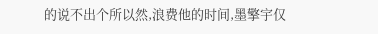的说不出个所以然,浪费他的时间,墨擎宇仅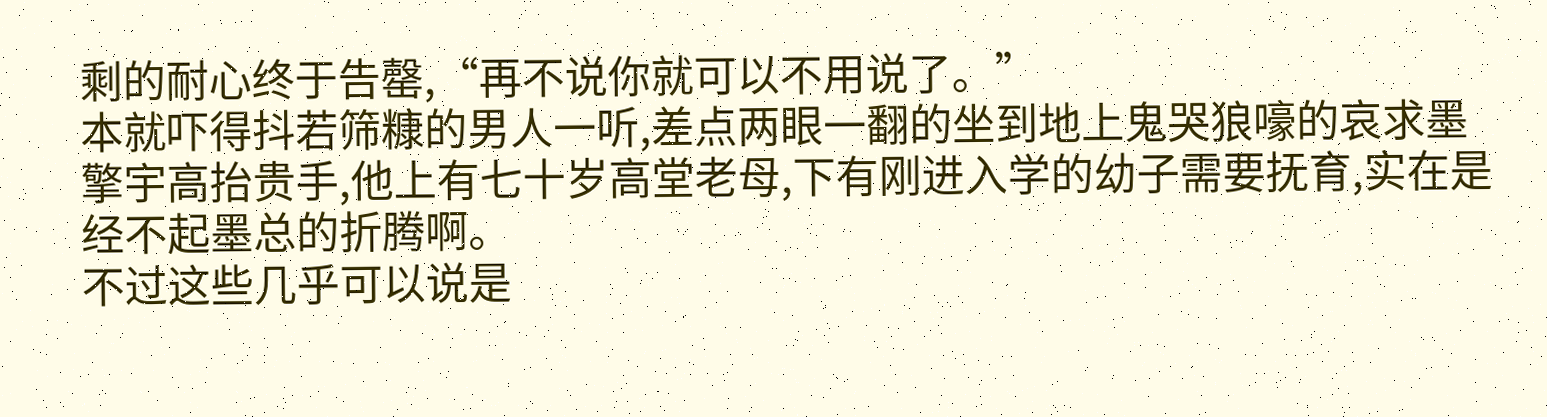剩的耐心终于告罄,“再不说你就可以不用说了。”
本就吓得抖若筛糠的男人一听,差点两眼一翻的坐到地上鬼哭狼嚎的哀求墨擎宇高抬贵手,他上有七十岁高堂老母,下有刚进入学的幼子需要抚育,实在是经不起墨总的折腾啊。
不过这些几乎可以说是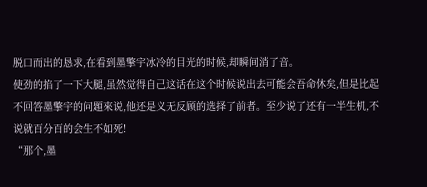脱口而出的恳求,在看到墨擎宇冰冷的目光的时候,却瞬间消了音。
使劲的掐了一下大腿,虽然觉得自己这话在这个时候说出去可能会吾命休矣,但是比起不回答墨擎宇的问題來说,他还是义无反顾的选择了前者。至少说了还有一半生机,不说就百分百的会生不如死!
“那个,墨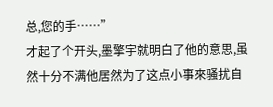总,您的手……”
才起了个开头,墨擎宇就明白了他的意思,虽然十分不满他居然为了这点小事來骚扰自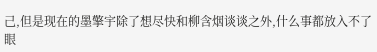己,但是现在的墨擎宇除了想尽快和柳含烟谈谈之外,什么事都放入不了眼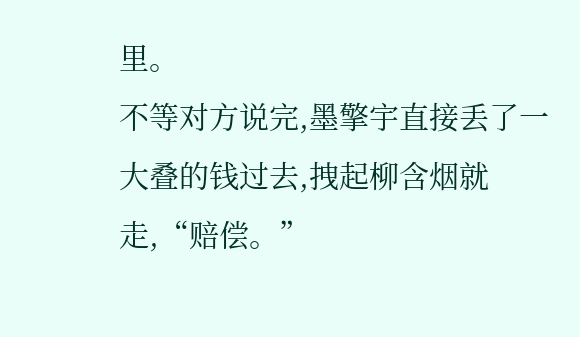里。
不等对方说完,墨擎宇直接丢了一大叠的钱过去,拽起柳含烟就走,“赔偿。”